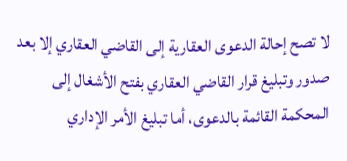لا تصح إحالة الدعوى العقارية إلى القاضي العقاري إلا بعد صدور وتبليغ قرار القاضي العقاري بفتح الأشغال إلى المحكمة القائمة بالدعوى، أما تبليغ الأمر الإداري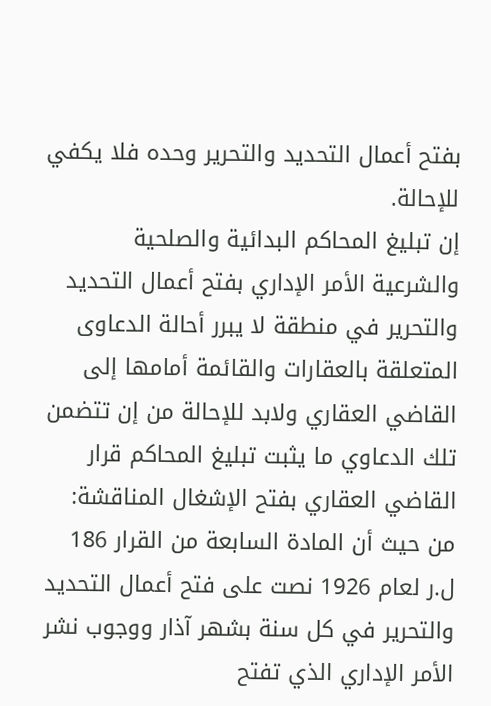بفتح أعمال التحديد والتحرير وحده فلا يكفي للإحالة.
إن تبليغ المحاكم البدائية والصلحية والشرعية الأمر الإداري بفتح أعمال التحديد والتحرير في منطقة لا يبرر أحالة الدعاوى المتعلقة بالعقارات والقائمة أمامها إلى القاضي العقاري ولابد للإحالة من إن تتضمن تلك الدعاوي ما يثبت تبليغ المحاكم قرار القاضي العقاري بفتح الإشغال المناقشة: من حيث أن المادة السابعة من القرار 186 ل.ر لعام 1926 نصت على فتح أعمال التحديد والتحرير في كل سنة بشهر آذار ووجوب نشر الأمر الإداري الذي تفتح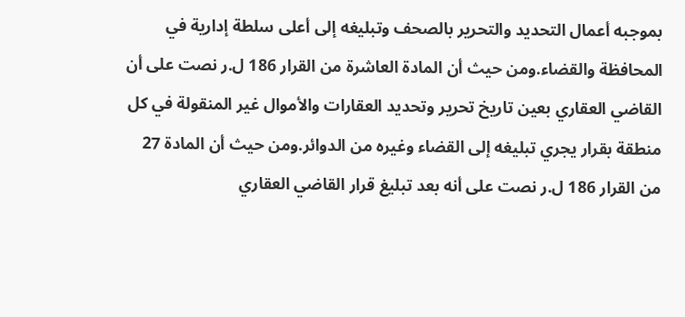بموجبه أعمال التحديد والتحرير بالصحف وتبليغه إلى أعلى سلطة إدارية في المحافظة والقضاء.ومن حيث أن المادة العاشرة من القرار 186 ل.ر نصت على أن القاضي العقاري بعين تاريخ تحرير وتحديد العقارات والأموال غير المنقولة في كل منطقة بقرار يجري تبليغه إلى القضاء وغيره من الدوائر.ومن حيث أن المادة 27 من القرار 186 ل.ر نصت على أنه بعد تبليغ قرار القاضي العقاري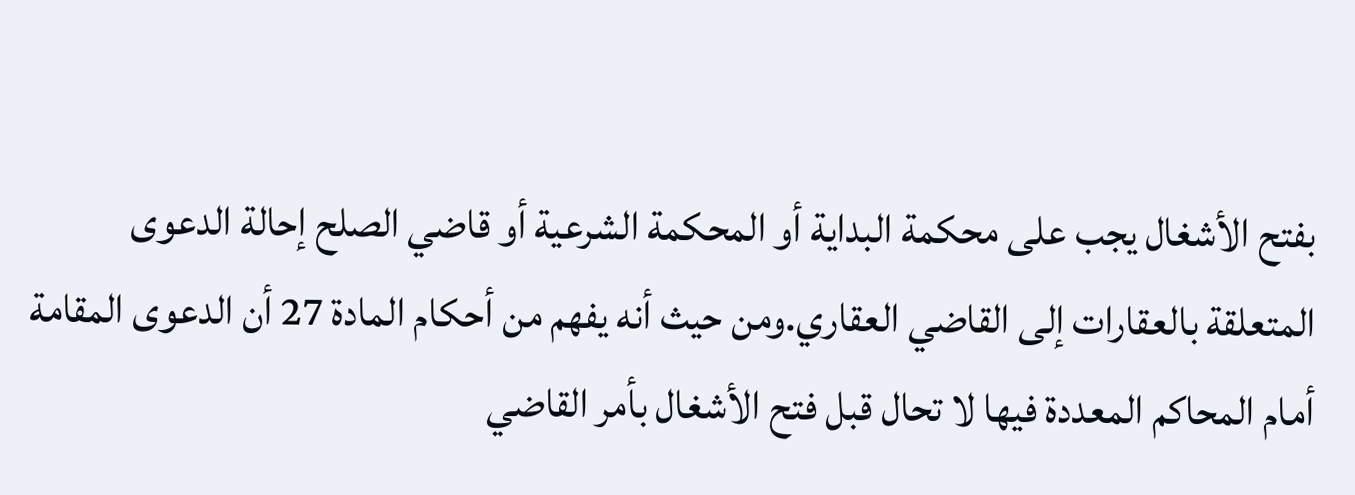بفتح الأشغال يجب على محكمة البداية أو المحكمة الشرعية أو قاضي الصلح إحالة الدعوى المتعلقة بالعقارات إلى القاضي العقاري.ومن حيث أنه يفهم من أحكام المادة 27 أن الدعوى المقامة أمام المحاكم المعددة فيها لا تحال قبل فتح الأشغال بأمر القاضي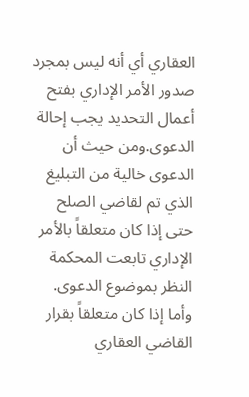العقاري أي أنه ليس بمجرد صدور الأمر الإداري بفتح أعمال التحديد يجب إحالة الدعوى.ومن حيث أن الدعوى خالية من التبليغ الذي تم لقاضي الصلح حتى إذا كان متعلقاً بالأمر الإداري تابعت المحكمة النظر بموضوع الدعوى. وأما إذا كان متعلقاً بقرار القاضي العقاري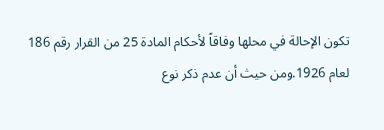تكون الإحالة في محلها وفاقاً لأحكام المادة 25 من القرار رقم 186 لعام 1926.ومن حيث أن عدم ذكر نوع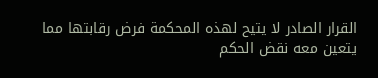القرار الصادر لا يتيح لهذه المحكمة فرض رقابتها مما يتعين معه نقض الحكم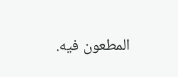المطعون فيه.